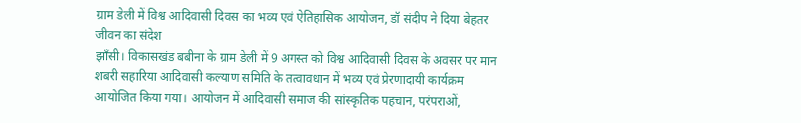ग्राम डेली में विश्व आदिवासी दिवस का भव्य एवं ऐतिहासिक आयोजन, डॉ संदीप ने दिया बेहतर जीवन का संदेश
झाँसी। विकासखंड बबीना के ग्राम डेली में 9 अगस्त को विश्व आदिवासी दिवस के अवसर पर मान शबरी सहारिया आदिवासी कल्याण समिति के तत्वावधान में भव्य एवं प्रेरणादायी कार्यक्रम आयोजित किया गया। आयोजन में आदिवासी समाज की सांस्कृतिक पहचान, परंपराओं,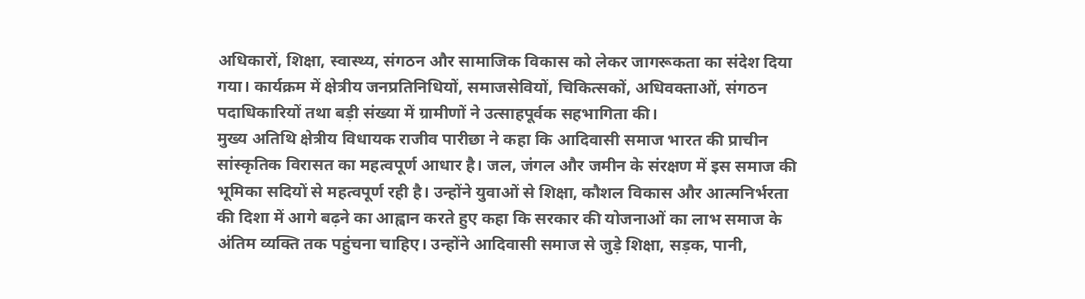अधिकारों, शिक्षा, स्वास्थ्य, संगठन और सामाजिक विकास को लेकर जागरूकता का संदेश दिया गया। कार्यक्रम में क्षेत्रीय जनप्रतिनिधियों, समाजसेवियों, चिकित्सकों, अधिवक्ताओं, संगठन पदाधिकारियों तथा बड़ी संख्या में ग्रामीणों ने उत्साहपूर्वक सहभागिता की।
मुख्य अतिथि क्षेत्रीय विधायक राजीव पारीछा ने कहा कि आदिवासी समाज भारत की प्राचीन सांस्कृतिक विरासत का महत्वपूर्ण आधार है। जल, जंगल और जमीन के संरक्षण में इस समाज की भूमिका सदियों से महत्वपूर्ण रही है। उन्होंने युवाओं से शिक्षा, कौशल विकास और आत्मनिर्भरता की दिशा में आगे बढ़ने का आह्वान करते हुए कहा कि सरकार की योजनाओं का लाभ समाज के अंतिम व्यक्ति तक पहुंचना चाहिए। उन्होंने आदिवासी समाज से जुड़े शिक्षा, सड़क, पानी,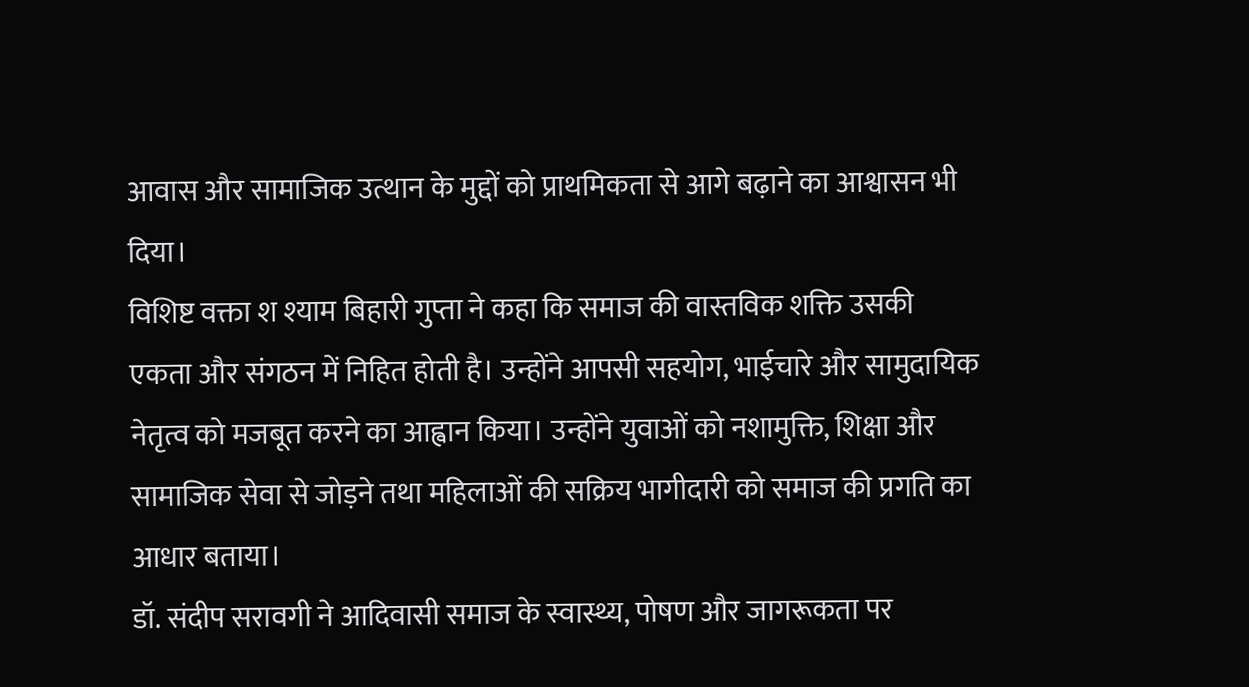आवास और सामाजिक उत्थान के मुद्दों को प्राथमिकता से आगे बढ़ाने का आश्वासन भी दिया।
विशिष्ट वक्ता श श्याम बिहारी गुप्ता ने कहा कि समाज की वास्तविक शक्ति उसकी एकता और संगठन में निहित होती है। उन्होंने आपसी सहयोग, भाईचारे और सामुदायिक नेतृत्व को मजबूत करने का आह्वान किया। उन्होंने युवाओं को नशामुक्ति, शिक्षा और सामाजिक सेवा से जोड़ने तथा महिलाओं की सक्रिय भागीदारी को समाज की प्रगति का आधार बताया।
डॉ. संदीप सरावगी ने आदिवासी समाज के स्वास्थ्य, पोषण और जागरूकता पर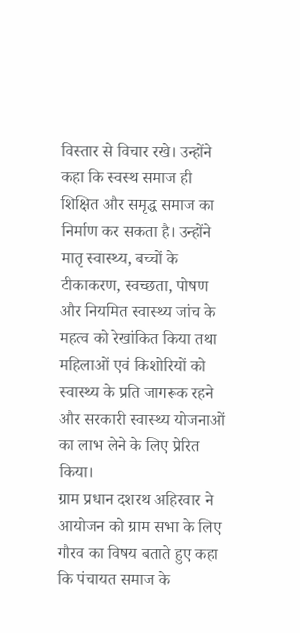विस्तार से विचार रखे। उन्होंने कहा कि स्वस्थ समाज ही शिक्षित और समृद्ध समाज का निर्माण कर सकता है। उन्होंने मातृ स्वास्थ्य, बच्चों के टीकाकरण, स्वच्छता, पोषण और नियमित स्वास्थ्य जांच के महत्व को रेखांकित किया तथा महिलाओं एवं किशोरियों को स्वास्थ्य के प्रति जागरूक रहने और सरकारी स्वास्थ्य योजनाओं का लाभ लेने के लिए प्रेरित किया।
ग्राम प्रधान दशरथ अहिरवार ने आयोजन को ग्राम सभा के लिए गौरव का विषय बताते हुए कहा कि पंचायत समाज के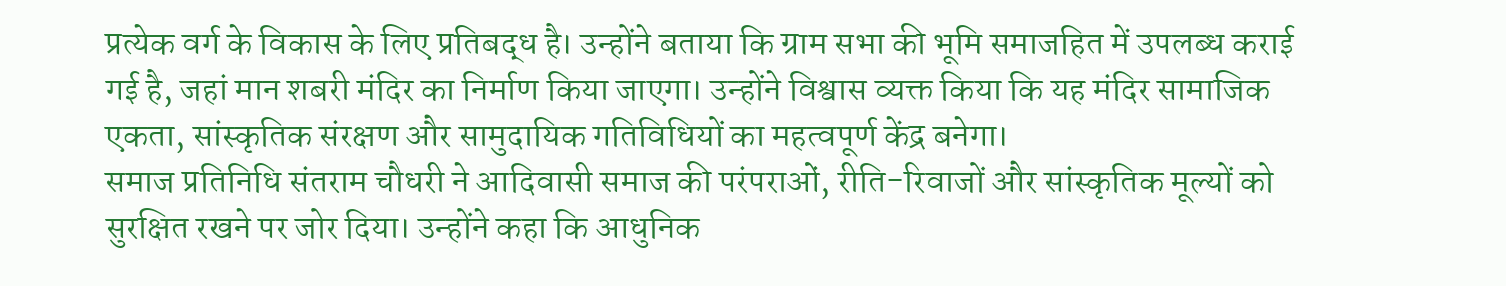प्रत्येक वर्ग के विकास के लिए प्रतिबद्ध है। उन्होंने बताया कि ग्राम सभा की भूमि समाजहित में उपलब्ध कराई गई है, जहां मान शबरी मंदिर का निर्माण किया जाएगा। उन्होंने विश्वास व्यक्त किया कि यह मंदिर सामाजिक एकता, सांस्कृतिक संरक्षण और सामुदायिक गतिविधियों का महत्वपूर्ण केंद्र बनेगा।
समाज प्रतिनिधि संतराम चौधरी ने आदिवासी समाज की परंपराओं, रीति-रिवाजों और सांस्कृतिक मूल्यों को सुरक्षित रखने पर जोर दिया। उन्होंने कहा कि आधुनिक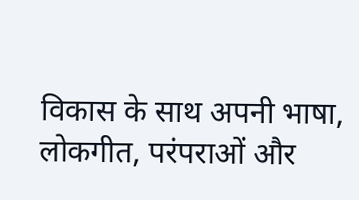विकास के साथ अपनी भाषा, लोकगीत, परंपराओं और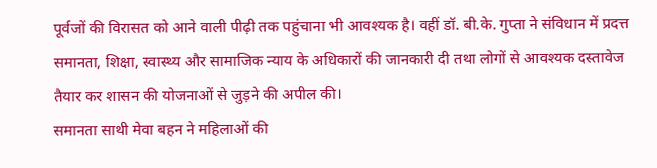पूर्वजों की विरासत को आने वाली पीढ़ी तक पहुंचाना भी आवश्यक है। वहीं डॉ. बी.के. गुप्ता ने संविधान में प्रदत्त समानता, शिक्षा, स्वास्थ्य और सामाजिक न्याय के अधिकारों की जानकारी दी तथा लोगों से आवश्यक दस्तावेज तैयार कर शासन की योजनाओं से जुड़ने की अपील की।
समानता साथी मेवा बहन ने महिलाओं की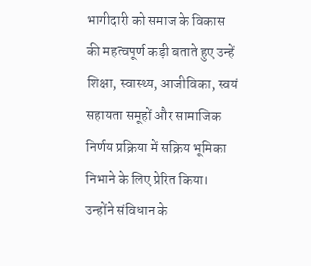भागीदारी को समाज के विकास की महत्वपूर्ण कड़ी बताते हुए उन्हें शिक्षा, स्वास्थ्य, आजीविका, स्वयं सहायता समूहों और सामाजिक निर्णय प्रक्रिया में सक्रिय भूमिका निभाने के लिए प्रेरित किया। उन्होंने संविधान के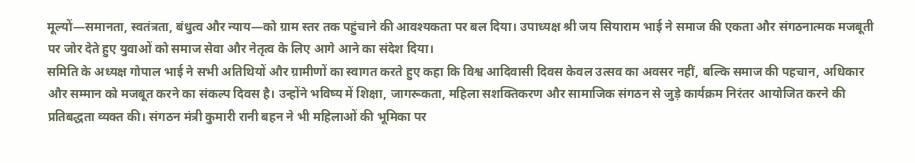मूल्यों—समानता, स्वतंत्रता, बंधुत्व और न्याय—को ग्राम स्तर तक पहुंचाने की आवश्यकता पर बल दिया। उपाध्यक्ष श्री जय सियाराम भाई ने समाज की एकता और संगठनात्मक मजबूती पर जोर देते हुए युवाओं को समाज सेवा और नेतृत्व के लिए आगे आने का संदेश दिया।
समिति के अध्यक्ष गोपाल भाई ने सभी अतिथियों और ग्रामीणों का स्वागत करते हुए कहा कि विश्व आदिवासी दिवस केवल उत्सव का अवसर नहीं, बल्कि समाज की पहचान, अधिकार और सम्मान को मजबूत करने का संकल्प दिवस है। उन्होंने भविष्य में शिक्षा, जागरूकता, महिला सशक्तिकरण और सामाजिक संगठन से जुड़े कार्यक्रम निरंतर आयोजित करने की प्रतिबद्धता व्यक्त की। संगठन मंत्री कुमारी रानी बहन ने भी महिलाओं की भूमिका पर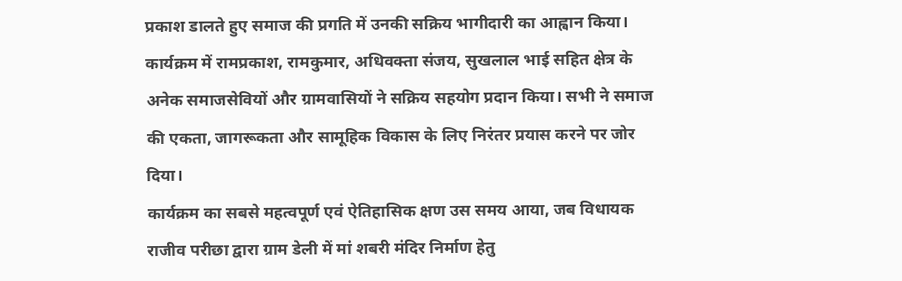प्रकाश डालते हुए समाज की प्रगति में उनकी सक्रिय भागीदारी का आह्वान किया।
कार्यक्रम में रामप्रकाश, रामकुमार, अधिवक्ता संजय, सुखलाल भाई सहित क्षेत्र के अनेक समाजसेवियों और ग्रामवासियों ने सक्रिय सहयोग प्रदान किया। सभी ने समाज की एकता, जागरूकता और सामूहिक विकास के लिए निरंतर प्रयास करने पर जोर दिया।
कार्यक्रम का सबसे महत्वपूर्ण एवं ऐतिहासिक क्षण उस समय आया, जब विधायक राजीव परीछा द्वारा ग्राम डेली में मां शबरी मंदिर निर्माण हेतु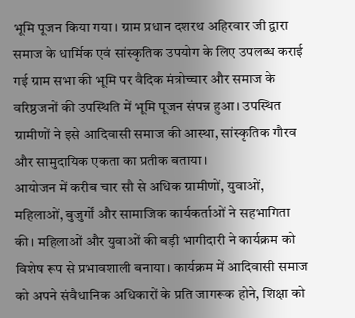भूमि पूजन किया गया। ग्राम प्रधान दशरथ अहिरवार जी द्वारा समाज के धार्मिक एवं सांस्कृतिक उपयोग के लिए उपलब्ध कराई गई ग्राम सभा की भूमि पर वैदिक मंत्रोच्चार और समाज के वरिष्ठजनों की उपस्थिति में भूमि पूजन संपन्न हुआ। उपस्थित ग्रामीणों ने इसे आदिवासी समाज की आस्था, सांस्कृतिक गौरव और सामुदायिक एकता का प्रतीक बताया।
आयोजन में करीब चार सौ से अधिक ग्रामीणों, युवाओं, महिलाओं, बुजुर्गों और सामाजिक कार्यकर्ताओं ने सहभागिता की। महिलाओं और युवाओं की बड़ी भागीदारी ने कार्यक्रम को विशेष रूप से प्रभावशाली बनाया। कार्यक्रम में आदिवासी समाज को अपने संवैधानिक अधिकारों के प्रति जागरूक होने, शिक्षा को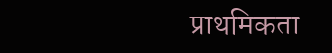प्राथमिकता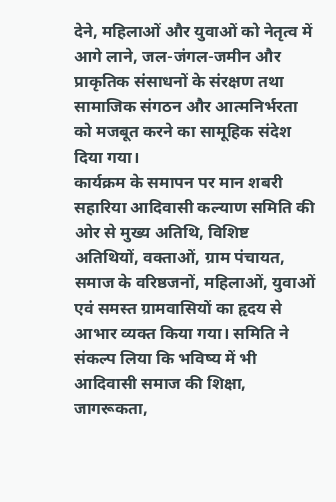देने, महिलाओं और युवाओं को नेतृत्व में आगे लाने, जल-जंगल-जमीन और प्राकृतिक संसाधनों के संरक्षण तथा सामाजिक संगठन और आत्मनिर्भरता को मजबूत करने का सामूहिक संदेश दिया गया।
कार्यक्रम के समापन पर मान शबरी सहारिया आदिवासी कल्याण समिति की ओर से मुख्य अतिथि, विशिष्ट अतिथियों, वक्ताओं, ग्राम पंचायत, समाज के वरिष्ठजनों, महिलाओं, युवाओं एवं समस्त ग्रामवासियों का हृदय से आभार व्यक्त किया गया। समिति ने संकल्प लिया कि भविष्य में भी आदिवासी समाज की शिक्षा, जागरूकता,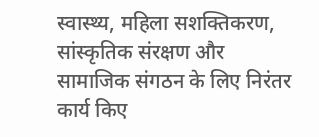स्वास्थ्य, महिला सशक्तिकरण, सांस्कृतिक संरक्षण और सामाजिक संगठन के लिए निरंतर कार्य किए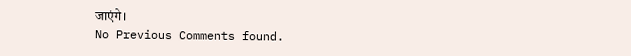जाएंगे।
No Previous Comments found.